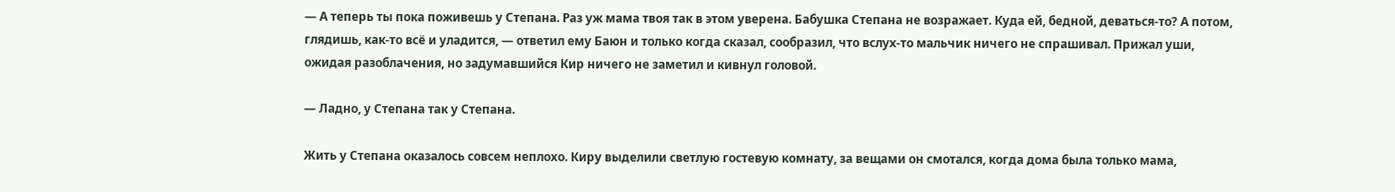— А теперь ты пока поживешь у Степана. Раз уж мама твоя так в этом уверена. Бабушка Степана не возражает. Куда ей, бедной, деваться-то? А потом, глядишь, как-то всё и уладится, — ответил ему Баюн и только когда сказал, сообразил, что вслух-то мальчик ничего не спрашивал. Прижал уши, ожидая разоблачения, но задумавшийся Кир ничего не заметил и кивнул головой.

— Ладно, у Степана так у Степана.

Жить у Степана оказалось совсем неплохо. Киру выделили светлую гостевую комнату, за вещами он смотался, когда дома была только мама,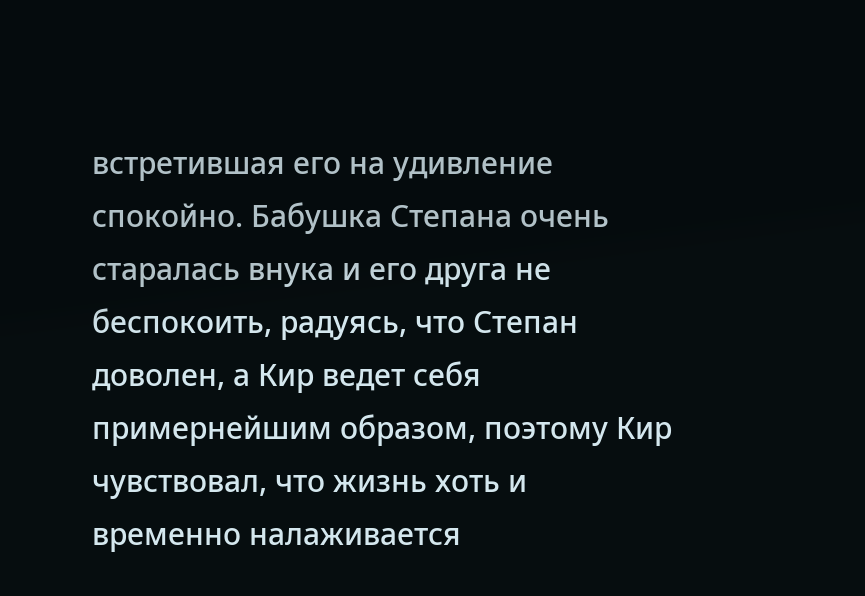встретившая его на удивление спокойно. Бабушка Степана очень старалась внука и его друга не беспокоить, радуясь, что Степан доволен, а Кир ведет себя примернейшим образом, поэтому Кир чувствовал, что жизнь хоть и временно налаживается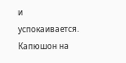и успокаивается. Капюшон на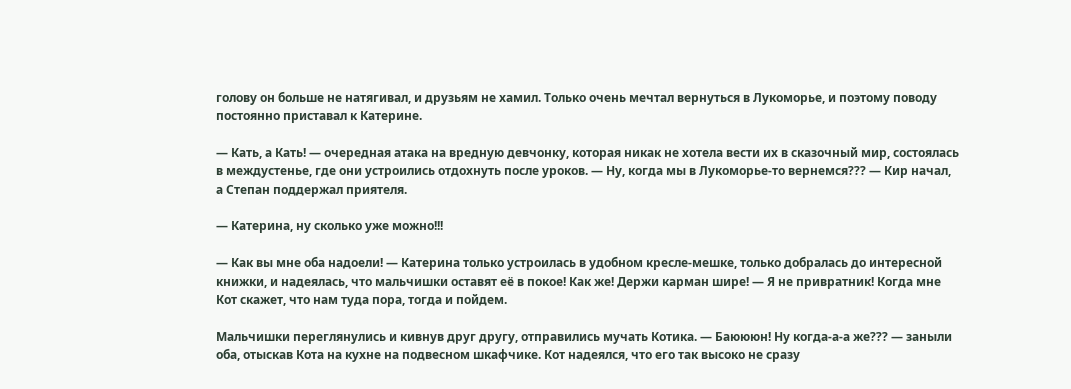голову он больше не натягивал, и друзьям не хамил. Только очень мечтал вернуться в Лукоморье, и поэтому поводу постоянно приставал к Катерине.

— Кать, а Кать! — очередная атака на вредную девчонку, которая никак не хотела вести их в сказочный мир, состоялась в междустенье, где они устроились отдохнуть после уроков. — Ну, когда мы в Лукоморье-то вернемся??? — Кир начал, а Степан поддержал приятеля.

— Катерина, ну сколько уже можно!!!

— Как вы мне оба надоели! — Катерина только устроилась в удобном кресле-мешке, только добралась до интересной книжки, и надеялась, что мальчишки оставят её в покое! Как же! Держи карман шире! — Я не привратник! Когда мне Кот скажет, что нам туда пора, тогда и пойдем.

Мальчишки переглянулись и кивнув друг другу, отправились мучать Котика. — Баюююн! Ну когда-а-а же??? — заныли оба, отыскав Кота на кухне на подвесном шкафчике. Кот надеялся, что его так высоко не сразу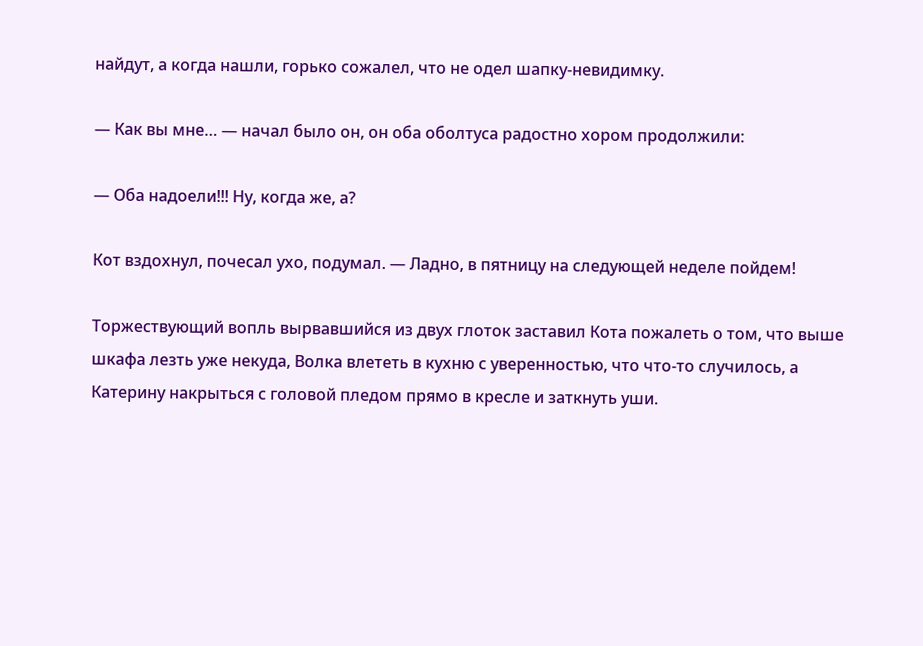найдут, а когда нашли, горько сожалел, что не одел шапку-невидимку.

— Как вы мне… — начал было он, он оба оболтуса радостно хором продолжили:

— Оба надоели!!! Ну, когда же, а?

Кот вздохнул, почесал ухо, подумал. — Ладно, в пятницу на следующей неделе пойдем!

Торжествующий вопль вырвавшийся из двух глоток заставил Кота пожалеть о том, что выше шкафа лезть уже некуда, Волка влететь в кухню с уверенностью, что что-то случилось, а Катерину накрыться с головой пледом прямо в кресле и заткнуть уши.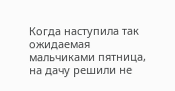Когда наступила так ожидаемая мальчиками пятница, на дачу решили не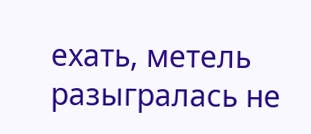ехать, метель разыгралась не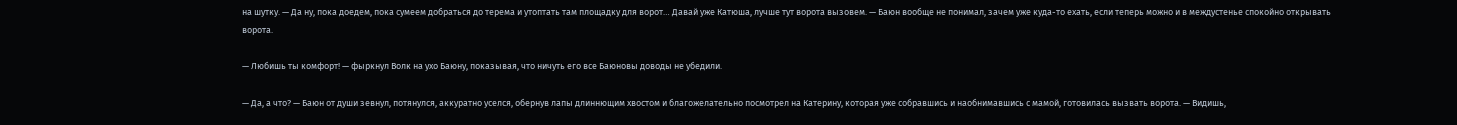на шутку. — Да ну, пока доедем, пока сумеем добраться до терема и утоптать там площадку для ворот… Давай уже Катюша, лучше тут ворота вызовем. — Баюн вообще не понимал, зачем уже куда-то ехать, если теперь можно и в междустенье спокойно открывать ворота.

— Любишь ты комфорт! — фыркнул Волк на ухо Баюну, показывая, что ничуть его все Баюновы доводы не убедили.

— Да, а что? — Баюн от души зевнул, потянулся, аккуратно уселся, обернув лапы длиннющим хвостом и благожелательно посмотрел на Катерину, которая уже собравшись и наобнимавшись с мамой, готовилась вызвать ворота. — Видишь,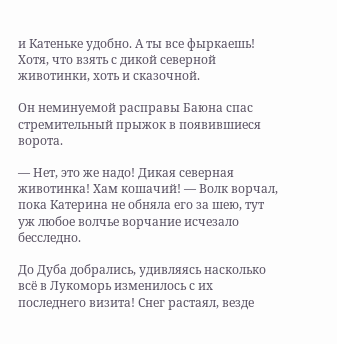и Катеньке удобно. А ты все фыркаешь! Хотя, что взять с дикой северной животинки, хоть и сказочной.

Он неминуемой расправы Баюна спас стремительный прыжок в появившиеся ворота.

— Нет, это же надо! Дикая северная животинка! Хам кошачий! — Волк ворчал, пока Катерина не обняла его за шею, тут уж любое волчье ворчание исчезало бесследно.

До Дуба добрались, удивляясь насколько всё в Лукоморь изменилось с их последнего визита! Снег растаял, везде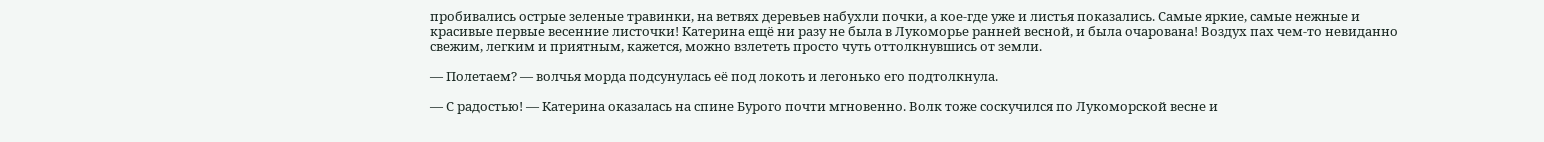пробивались острые зеленые травинки, на ветвях деревьев набухли почки, а кое-где уже и листья показались. Самые яркие, самые нежные и красивые первые весенние листочки! Катерина ещё ни разу не была в Лукоморье ранней весной, и была очарована! Воздух пах чем-то невиданно свежим, легким и приятным, кажется, можно взлететь просто чуть оттолкнувшись от земли.

— Полетаем? — волчья морда подсунулась её под локоть и легонько его подтолкнула.

— С радостью! — Катерина оказалась на спине Бурого почти мгновенно. Волк тоже соскучился по Лукоморской весне и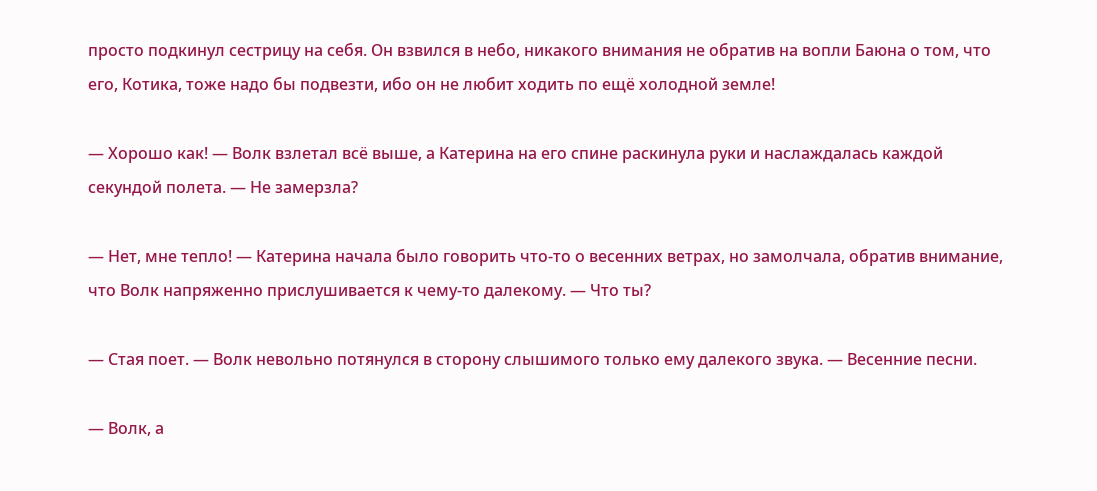просто подкинул сестрицу на себя. Он взвился в небо, никакого внимания не обратив на вопли Баюна о том, что его, Котика, тоже надо бы подвезти, ибо он не любит ходить по ещё холодной земле!

— Хорошо как! — Волк взлетал всё выше, а Катерина на его спине раскинула руки и наслаждалась каждой секундой полета. — Не замерзла?

— Нет, мне тепло! — Катерина начала было говорить что-то о весенних ветрах, но замолчала, обратив внимание, что Волк напряженно прислушивается к чему-то далекому. — Что ты?

— Стая поет. — Волк невольно потянулся в сторону слышимого только ему далекого звука. — Весенние песни.

— Волк, а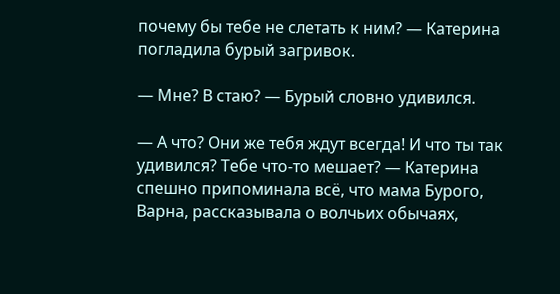почему бы тебе не слетать к ним? — Катерина погладила бурый загривок.

— Мне? В стаю? — Бурый словно удивился.

— А что? Они же тебя ждут всегда! И что ты так удивился? Тебе что-то мешает? — Катерина спешно припоминала всё, что мама Бурого, Варна, рассказывала о волчьих обычаях,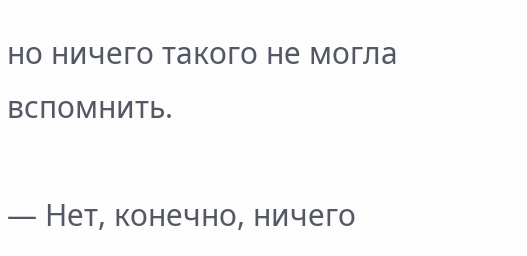но ничего такого не могла вспомнить.

— Нет, конечно, ничего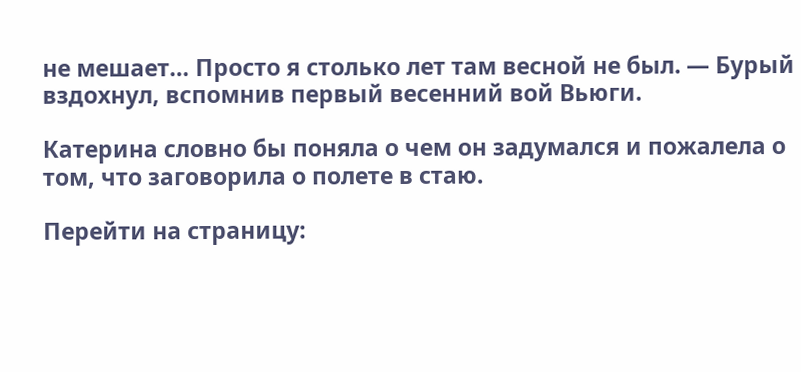не мешает… Просто я столько лет там весной не был. — Бурый вздохнул, вспомнив первый весенний вой Вьюги.

Катерина словно бы поняла о чем он задумался и пожалела о том, что заговорила о полете в стаю.

Перейти на страницу: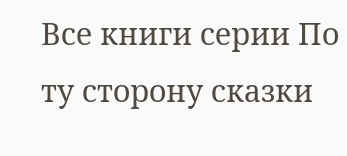Все книги серии По ту сторону сказки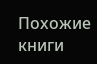Похожие книги